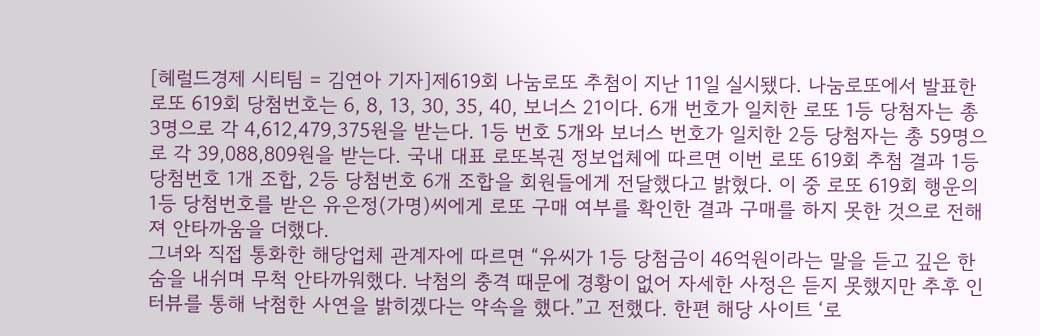[헤럴드경제 시티팀 = 김연아 기자]제619회 나눔로또 추첨이 지난 11일 실시됐다. 나눔로또에서 발표한 로또 619회 당첨번호는 6, 8, 13, 30, 35, 40, 보너스 21이다. 6개 번호가 일치한 로또 1등 당첨자는 총 3명으로 각 4,612,479,375원을 받는다. 1등 번호 5개와 보너스 번호가 일치한 2등 당첨자는 총 59명으로 각 39,088,809원을 받는다. 국내 대표 로또복권 정보업체에 따르면 이번 로또 619회 추첨 결과 1등 당첨번호 1개 조합, 2등 당첨번호 6개 조합을 회원들에게 전달했다고 밝혔다. 이 중 로또 619회 행운의 1등 당첨번호를 받은 유은정(가명)씨에게 로또 구매 여부를 확인한 결과 구매를 하지 못한 것으로 전해져 안타까움을 더했다.
그녀와 직접 통화한 해당업체 관계자에 따르면 “유씨가 1등 당첨금이 46억원이라는 말을 듣고 깊은 한 숨을 내쉬며 무척 안타까워했다. 낙첨의 충격 때문에 경황이 없어 자세한 사정은 듣지 못했지만 추후 인터뷰를 통해 낙첨한 사연을 밝히겠다는 약속을 했다.”고 전했다. 한편 해당 사이트 ‘로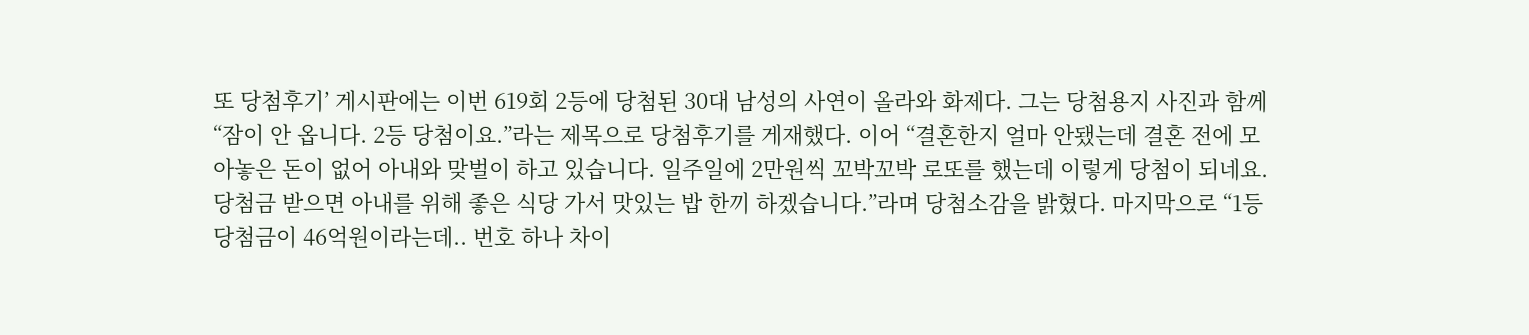또 당첨후기’ 게시판에는 이번 619회 2등에 당첨된 30대 남성의 사연이 올라와 화제다. 그는 당첨용지 사진과 함께 “잠이 안 옵니다. 2등 당첨이요.”라는 제목으로 당첨후기를 게재했다. 이어 “결혼한지 얼마 안됐는데 결혼 전에 모아놓은 돈이 없어 아내와 맞벌이 하고 있습니다. 일주일에 2만원씩 꼬박꼬박 로또를 했는데 이렇게 당첨이 되네요. 당첨금 받으면 아내를 위해 좋은 식당 가서 맛있는 밥 한끼 하겠습니다.”라며 당첨소감을 밝혔다. 마지막으로 “1등 당첨금이 46억원이라는데.. 번호 하나 차이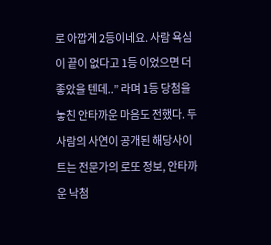로 아깝게 2등이네요. 사람 욕심이 끝이 없다고 1등 이었으면 더 좋았을 텐데..” 라며 1등 당첨을 놓친 안타까운 마음도 전했다. 두 사람의 사연이 공개된 해당사이트는 전문가의 로또 정보, 안타까운 낙첨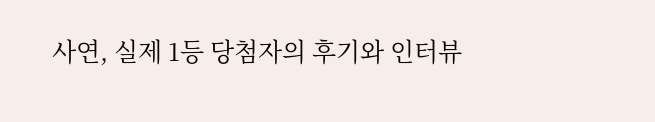사연, 실제 1등 당첨자의 후기와 인터뷰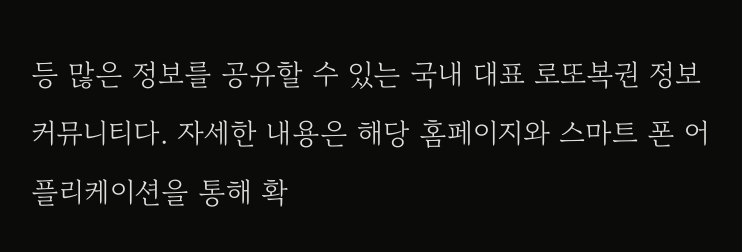등 많은 정보를 공유할 수 있는 국내 대표 로또복권 정보커뮤니티다. 자세한 내용은 해당 홈페이지와 스마트 폰 어플리케이션을 통해 확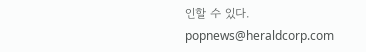인할 수 있다.
popnews@heraldcorp.com